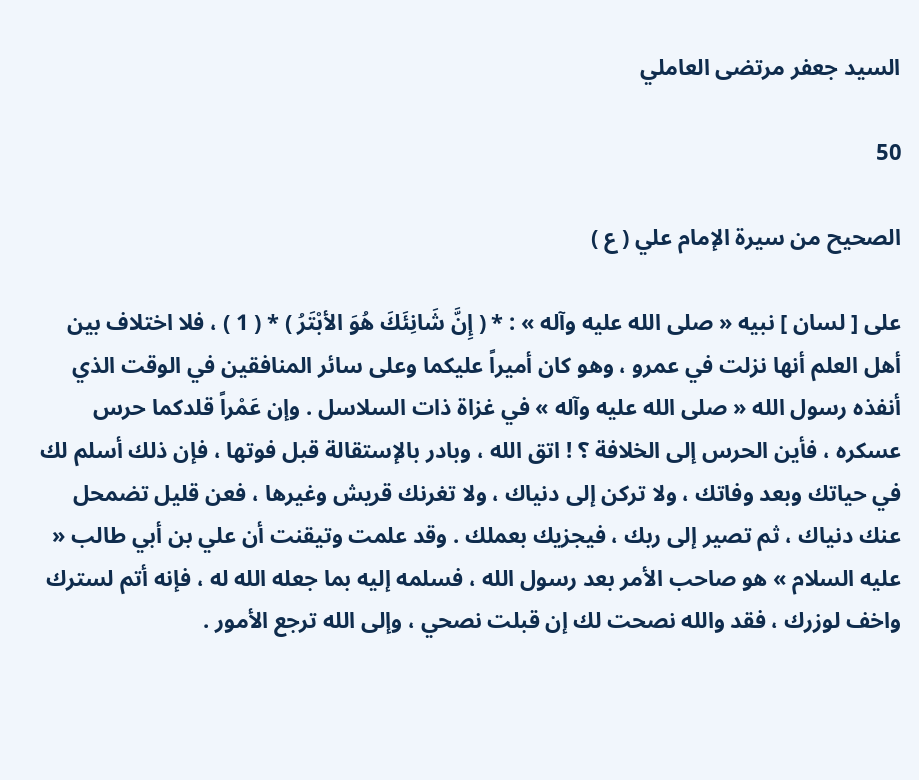السيد جعفر مرتضى العاملي

50

الصحيح من سيرة الإمام علي ( ع )

على [ لسان ] نبيه « صلى الله عليه وآله » : * ( إِنَّ شَانِئَكَ هُوَ الأبْتَرُ ) * ( 1 ) ، فلا اختلاف بين أهل العلم أنها نزلت في عمرو ، وهو كان أميراً عليكما وعلى سائر المنافقين في الوقت الذي أنفذه رسول الله « صلى الله عليه وآله » في غزاة ذات السلاسل . وإن عَمْراً قلدكما حرس عسكره ، فأين الحرس إلى الخلافة ؟ ! اتق الله ، وبادر بالإستقالة قبل فوتها ، فإن ذلك أسلم لك في حياتك وبعد وفاتك ، ولا تركن إلى دنياك ، ولا تغرنك قريش وغيرها ، فعن قليل تضمحل عنك دنياك ، ثم تصير إلى ربك ، فيجزيك بعملك . وقد علمت وتيقنت أن علي بن أبي طالب « عليه السلام » هو صاحب الأمر بعد رسول الله ، فسلمه إليه بما جعله الله له ، فإنه أتم لسترك واخف لوزرك ، فقد والله نصحت لك إن قبلت نصحي ، وإلى الله ترجع الأمور .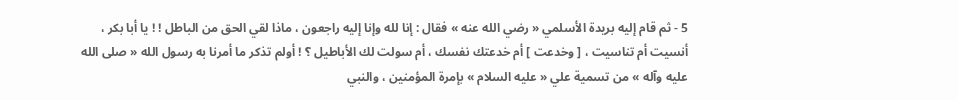5 - ثم قام إليه بريدة الأسلمي « رضي الله عنه » فقال : إنا لله وإنا إليه راجعون ، ماذا لقي الحق من الباطل ! ! يا أبا بكر ، أنسيت أم تناسيت ، [ وخدعت ] أم خدعتك نفسك ، أم سولت لك الأباطيل ؟ ! أولم تذكر ما أمرنا به رسول الله « صلى الله عليه وآله » من تسمية علي « عليه السلام » بإمرة المؤمنين ، والنبي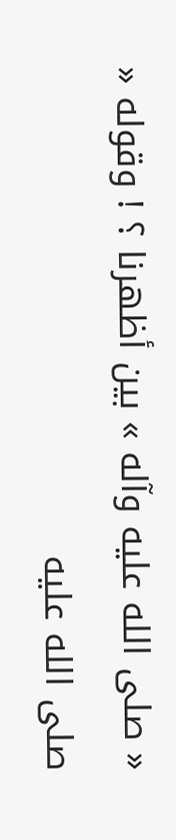« صلى الله عليه وآله » بين أظهرنا ؟ ! وقوله « صلى الله عليه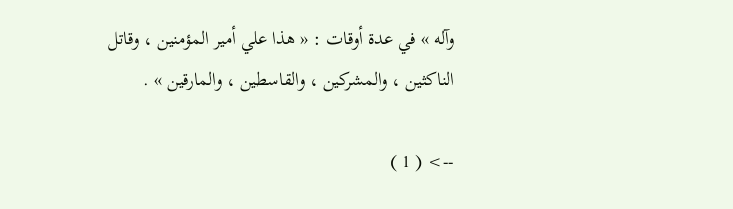وآله » في عدة أوقات : « هذا علي أمير المؤمنين ، وقاتل الناكثين ، والمشركين ، والقاسطين ، والمارقين » .

--> ( 1 )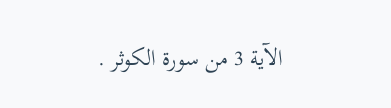الآية 3 من سورة الكوثر .